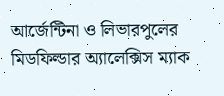আর্জেন্টিনা ও লিভারপুলের মিডফিল্ডার অ্যালেক্সিস ম্যাক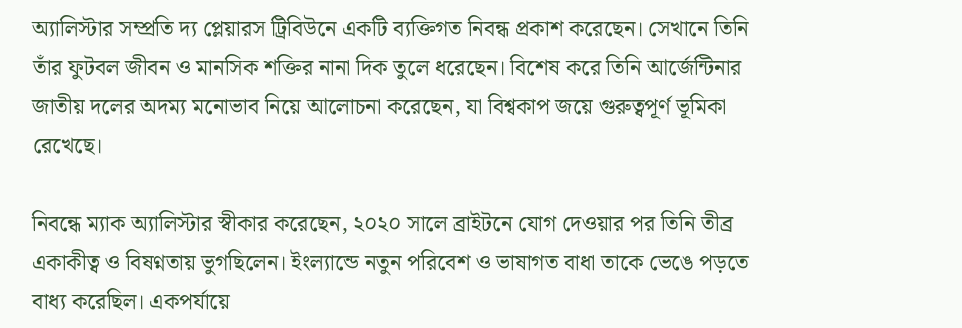অ্যালিস্টার সম্প্রতি দ্য প্লেয়ারস ট্রিবিউনে একটি ব্যক্তিগত নিবন্ধ প্রকাশ করেছেন। সেখানে তিনি তাঁর ফুটবল জীবন ও মানসিক শক্তির নানা দিক তুলে ধরেছেন। বিশেষ করে তিনি আর্জেন্টিনার জাতীয় দলের অদম্য মনোভাব নিয়ে আলোচনা করেছেন, যা বিশ্বকাপ জয়ে গুরুত্বপূর্ণ ভূমিকা রেখেছে।

নিবন্ধে ম্যাক অ্যালিস্টার স্বীকার করেছেন, ২০২০ সালে ব্রাইটনে যোগ দেওয়ার পর তিনি তীব্র একাকীত্ব ও বিষণ্নতায় ভুগছিলেন। ইংল্যান্ডে নতুন পরিবেশ ও ভাষাগত বাধা তাকে ভেঙে পড়তে বাধ্য করেছিল। একপর্যায়ে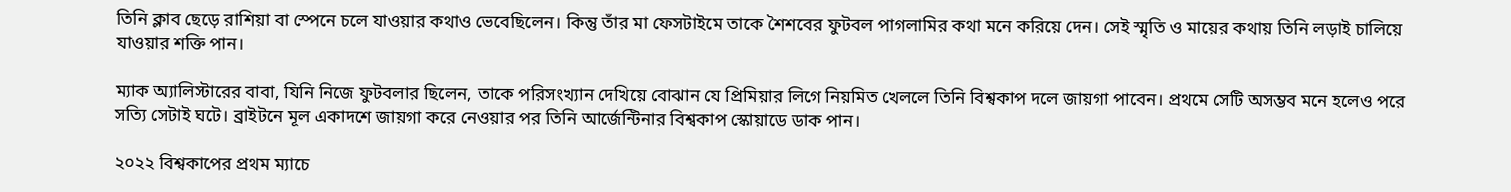তিনি ক্লাব ছেড়ে রাশিয়া বা স্পেনে চলে যাওয়ার কথাও ভেবেছিলেন। কিন্তু তাঁর মা ফেসটাইমে তাকে শৈশবের ফুটবল পাগলামির কথা মনে করিয়ে দেন। সেই স্মৃতি ও মায়ের কথায় তিনি লড়াই চালিয়ে যাওয়ার শক্তি পান।

ম্যাক অ্যালিস্টারের বাবা, যিনি নিজে ফুটবলার ছিলেন, তাকে পরিসংখ্যান দেখিয়ে বোঝান যে প্রিমিয়ার লিগে নিয়মিত খেললে তিনি বিশ্বকাপ দলে জায়গা পাবেন। প্রথমে সেটি অসম্ভব মনে হলেও পরে সত্যি সেটাই ঘটে। ব্রাইটনে মূল একাদশে জায়গা করে নেওয়ার পর তিনি আর্জেন্টিনার বিশ্বকাপ স্কোয়াডে ডাক পান।

২০২২ বিশ্বকাপের প্রথম ম্যাচে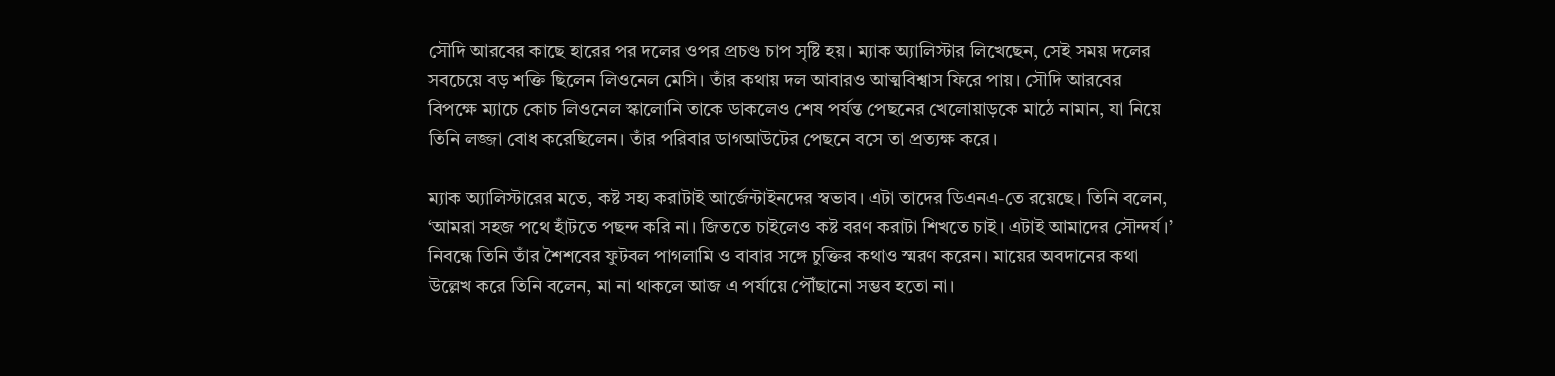সৌদি আরবের কাছে হারের পর দলের ওপর প্রচণ্ড চাপ সৃষ্টি হয়। ম্যাক অ্যালিস্টার লিখেছেন, সেই সময় দলের সবচেয়ে বড় শক্তি ছিলেন লিওনেল মেসি। তাঁর কথায় দল আবারও আত্মবিশ্বাস ফিরে পায়। সৌদি আরবের বিপক্ষে ম্যাচে কোচ লিওনেল স্কালোনি তাকে ডাকলেও শেষ পর্যন্ত পেছনের খেলোয়াড়কে মাঠে নামান, যা নিয়ে তিনি লজ্জা বোধ করেছিলেন। তাঁর পরিবার ডাগআউটের পেছনে বসে তা প্রত্যক্ষ করে।

ম্যাক অ্যালিস্টারের মতে, কষ্ট সহ্য করাটাই আর্জেন্টাইনদের স্বভাব। এটা তাদের ডিএনএ-তে রয়েছে। তিনি বলেন, ‘আমরা সহজ পথে হাঁটতে পছন্দ করি না। জিততে চাইলেও কষ্ট বরণ করাটা শিখতে চাই। এটাই আমাদের সৌন্দর্য।’ নিবন্ধে তিনি তাঁর শৈশবের ফুটবল পাগলামি ও বাবার সঙ্গে চুক্তির কথাও স্মরণ করেন। মায়ের অবদানের কথা উল্লেখ করে তিনি বলেন, মা না থাকলে আজ এ পর্যায়ে পৌঁছানো সম্ভব হতো না।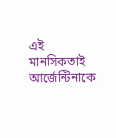এই মানসিকতাই আর্জেন্টিনাকে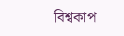বিশ্বকাপ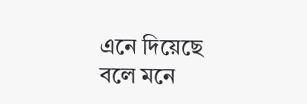এনে দিয়েছে বলে মনে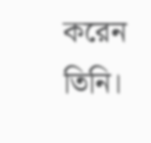করেন তিনি।